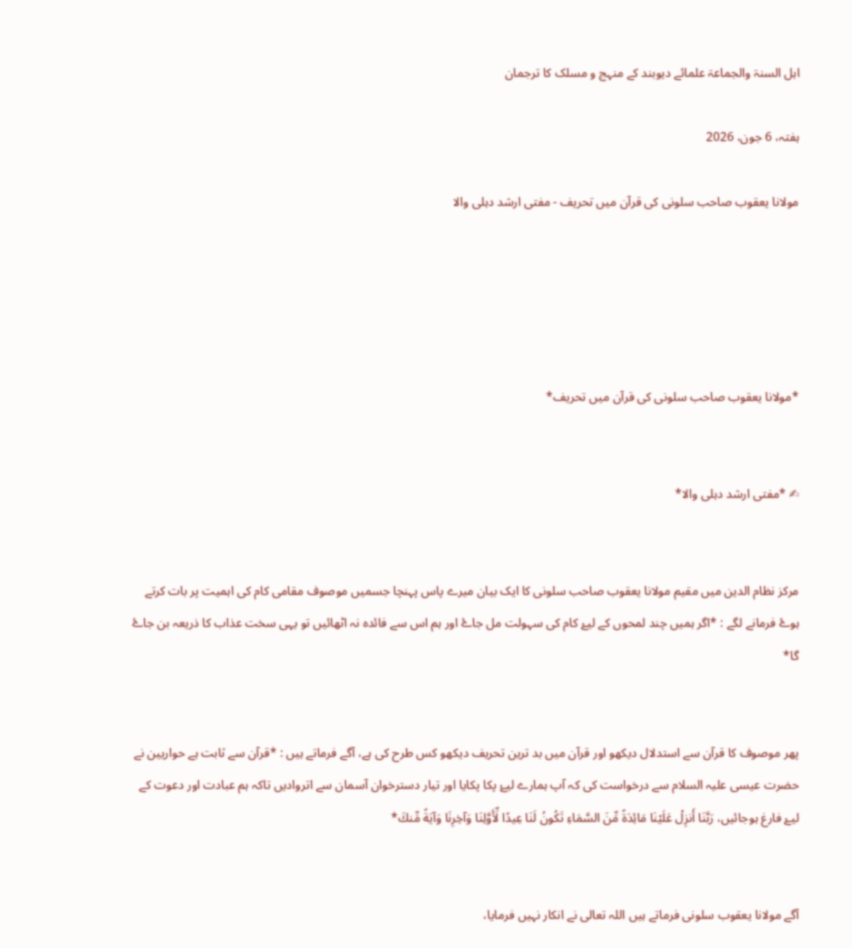اہل السنۃ والجماعۃ علمائے دیوبند کے منہج و مسلک کا ترجمان

ہفتہ، 6 جون، 2026

مولانا یعقوب صاحب سلونی کی قرآن میں تحریف - مفتی ارشد دہلی والا





*مولانا یعقوب صاحب سلونی کی قرآن میں تحریف*


✍ *مفتی ارشد دہلی والا*


مرکز نظام الدین میں مقیم مولانا یعقوب صاحب سلونی کا ایک بیان میرے پاس پہنچا جسمیں موصوف مقامی کام کی اہمیت پر بات کرتے ہوۓ فرمانے لگے : *اگر ہمیں چند لمحوں کے لیۓ کام کی سہولت مل جاۓ اور ہم اس سے فائدہ نہ اٹھائیں تو یہی سخت عذاب کا ذریعہ بن جاۓ گا*


پھر موصوف کا قرآن سے استدلال دیکھو اور قرآن میں بد ترین تحریف دیکھو کس طرح کی ہے، آگے فرماتے ہیں : *قرآن سے ثابت ہے حواریین نے حضرت عیسی علیہ السلام سے درخواست کی کہ آپ ہمارے لیۓ پکا پکایا اور تیار دسترخوان آسمان سے اتروادیں تاکہ ہم عبادت اور دعوت کے لیۓ فارغ ہوجائیں، رَبَّنَا أَنزِلْ عَلَيْنَا مَائِدَةً مِّنَ السَّمَاءِ تَكُونُ لَنَا عِيدًا لِّأَوَّلِنَا وَآخِرِنَا وَآيَةً مِّنكَ*


آگے مولانا یعقوب سلونی فرماتے ہیں اللہ تعالی نے انکار نہیں فرمایا،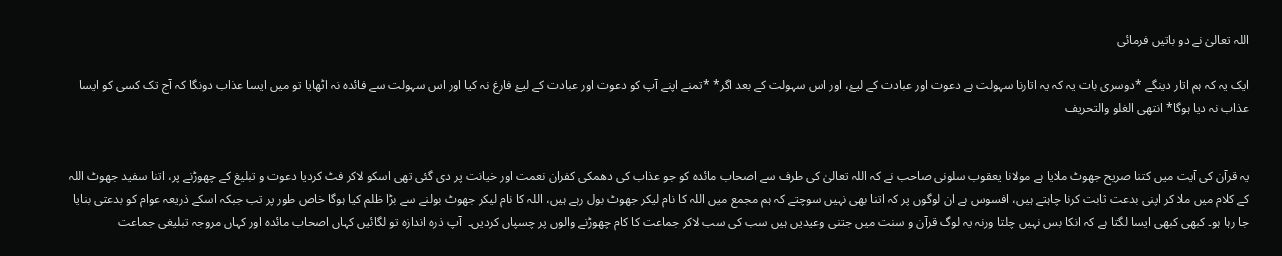اللہ تعالیٰ نے دو باتیں فرمائی

ایک یہ کہ ہم اتار دینگے *دوسری بات یہ کہ یہ اتارنا سہولت ہے دعوت اور عبادت کے لیۓ، اور اس سہولت کے بعد اگر* *تمنے اپنے آپ کو دعوت اور عبادت کے لیۓ فارغ نہ کیا اور اس سہولت سے فائدہ نہ اٹھایا تو میں ایسا عذاب دونگا کہ آج تک کسی کو ایسا عذاب نہ دیا ہوگا* انتھی الغلو والتحریف


یہ قرآن کی آیت میں کتنا صریح جھوٹ ملایا ہے مولانا یعقوب سلونی صاحب نے کہ اللہ تعالیٰ کی طرف سے اصحاب مائدہ کو جو عذاب کی دھمکی کفران نعمت اور خیانت پر دی گئی تھی اسکو لاکر فٹ کردیا دعوت و تبلیغ کے چھوڑنے پر، اتنا سفید جھوٹ اللہ کے کلام میں ملا کر اپنی بدعت ثابت کرنا چاہتے ہیں، افسوس ہے ان لوگوں پر کہ اتنا بھی نہیں سوچتے کہ ہم مجمع میں اللہ کا نام لیکر جھوٹ بول رہے ہیں، اللہ کا نام لیکر جھوٹ بولنے سے بڑا ظلم کیا ہوگا خاص طور پر تب جبکہ اسکے ذریعہ عوام کو بدعتی بنایا جا رہا ہو۔ کبھی کبھی ایسا لگتا ہے کہ انکا بس نہیں چلتا ورنہ یہ لوگ قرآن و سنت میں جتنی وعیدیں ہیں سب کی سب لاکر جماعت کا کام چھوڑنے والوں پر چسپاں کردیں۔  آپ ذرہ اندازہ تو لگائیں کہاں اصحاب مائدہ اور کہاں مروجہ تبلیغی جماعت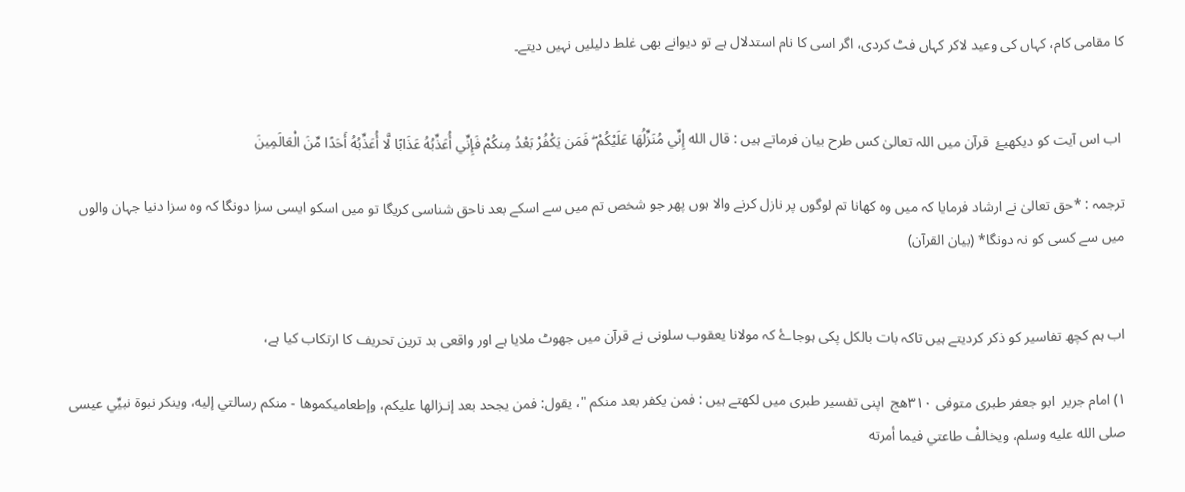کا مقامی کام، کہاں کی وعید لاکر کہاں فٹ کردی، اگر اسی کا نام استدلال ہے تو دیوانے بھی غلط دلیلیں نہیں دیتے۔


 اب اس آیت کو دیکھیۓ  قرآن میں اللہ تعالیٰ کس طرح بیان فرماتے ہیں : قال الله إِنِّي مُنَزِّلُهَا عَلَيْكُمْ ۖ فَمَن يَكْفُرْ بَعْدُ مِنكُمْ فَإِنِّي أُعَذِّبُهُ عَذَابًا لَّا أُعَذِّبُهُ أَحَدًا مِّنَ الْعَالَمِينَ

ترجمہ : *حق تعالیٰ نے ارشاد فرمایا کہ میں وہ کھانا تم لوگوں پر نازل کرنے والا ہوں پھر جو شخص تم میں سے اسکے بعد ناحق شناسی کریگا تو میں اسکو ایسی سزا دونگا کہ وہ سزا دنیا جہان والوں میں سے کسی کو نہ دونگا* (بیان القرآن)


اب ہم کچھ تفاسیر کو ذکر کردیتے ہیں تاکہ بات بالکل پکی ہوجاۓ کہ مولانا یعقوب سلونی نے قرآن میں جھوٹ ملایا ہے اور واقعی بد ترین تحریف کا ارتکاب کیا ہے،

۱) امام جریر  ابو جعفر طبری متوفی ۳۱۰ھج  اپنی تفسیر طبری میں لکھتے ہیں : فمن يكفر بعد منكم "، يقول: فمن يجحد بعد إنـزالها عليكم، وإطعاميكموها - منكم رسالتي إليه، وينكر نبوة نبيِّي عيسى صلى الله عليه وسلم، ويخالفْ طاعتي فيما أمرته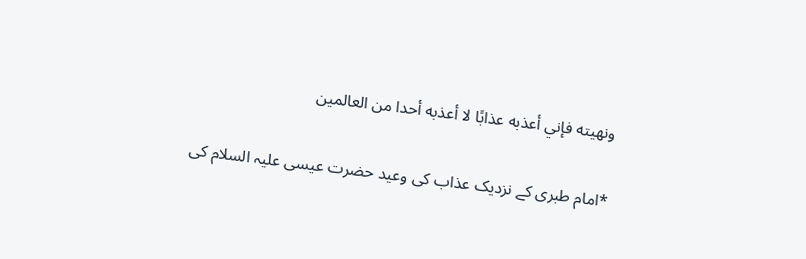ونهيته فإني أعذبه عذابًا لا أعذبه أحدا من العالمين

*امام طبری کے نزدیک عذاب کی وعید حضرت عیسی علیہ السلام کی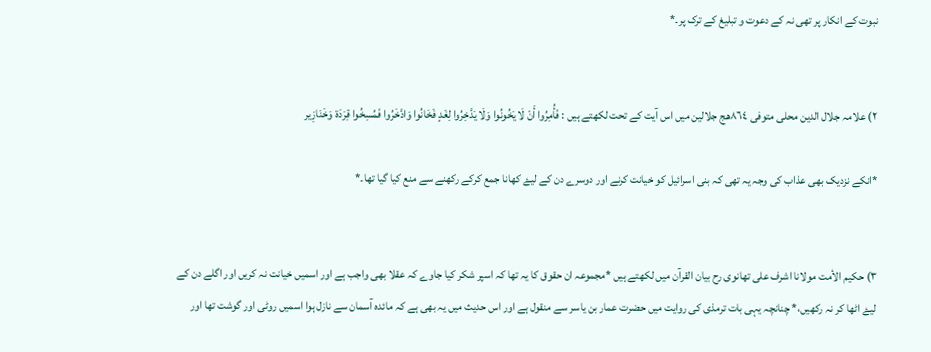نبوت کے انکار پر تھی نہ کے دعوت و تبلیغ کے ترک پر۔*


۲) علامہ جلال الدین محلی متوفی ۸٦٤هج جلالین میں اس آیت کے تحت لکھتے ہیں : فَأُمِرُوا أَنْ لَا يَخُونُوا وَلَا يَدَّخِرُوا لِغَدٍ فَخَانُوا وَادَّخَرُوا فَمُسِخُوا قِرَدَة وَخَنَازِير

*انکے نزدیک بھی عذاب کی وجہ یہ تھی کہ بنی اسرائیل کو خیانت کرنے اور دوسرے دن کے لیۓ کھانا جمع کرکے رکھنے سے منع کیا گیا تھا۔*


۳) حکیم الأمت مولانا اشرف علی تھانوی رح بیان القرآن میں لکھتے ہیں *مجموعہ ان حقوق کا یہ تھا کہ اسپر شکر کیا جاوے کہ عقلا بھی واجب ہے اور اسمیں خیانت نہ کریں اور اگلے دن کے لیۓ اٹھا کر نہ رکھیں،* چنانچہ یہی بات ترمذی کی روایت میں حضرت عمار بن یاسر سے منقول ہے اور اس حدیث میں یہ بھی ہے کہ مائدہ آسمان سے نازل ہوا اسمیں روٹی اور گوشت تھا اور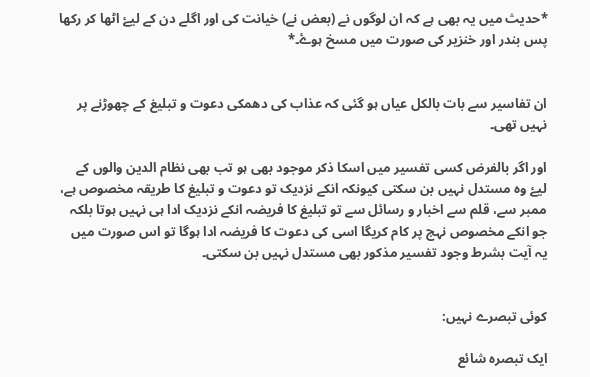*حدیث میں یہ بھی ہے کہ ان لوگوں نے (بعض نے) خیانت کی اور اگلے دن کے لیۓ اٹھا کر رکھا پس بندر اور خنزیر کی صورت میں مسخ ہوۓ۔*


ان تفاسیر سے بات بالکل عیاں ہو گئی کہ عذاب کی دھمکی دعوت و تبلیغ کے چھوڑنے پر نہیں تھی۔

اور اگر بالفرض کسی تفسیر میں اسکا ذکر موجود بھی ہو تب بھی نظام الدین والوں کے لیۓ وہ مستدل نہیں بن سکتی کیونکہ انکے نزدیک تو دعوت و تبلیغ کا طریقہ مخصوص ہے، ممبر سے، قلم سے اخبار و رسائل سے تو تبلیغ کا فریضہ انکے نزدیک ادا ہی نہیں ہوتا بلکہ جو انکے مخصوص نہج پر کام کریگا اسی کی دعوت کا فریضہ ادا ہوگا تو اس صورت میں یہ آیت بشرط وجود تفسیر مذکور بھی مستدل نہیں بن سکتی۔


کوئی تبصرے نہیں:

ایک تبصرہ شائع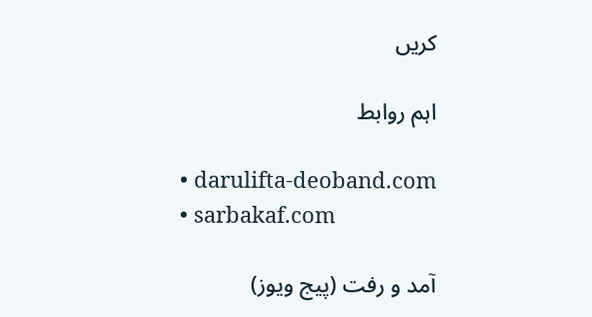کریں

اہم روابط

  • darulifta-deoband.com
  • sarbakaf.com

آمد و رفت (پیج ویوز)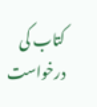کتاب کی درخواست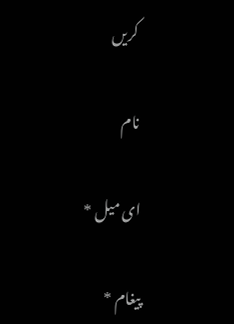کریں

نام

ای میل *

پیغام *